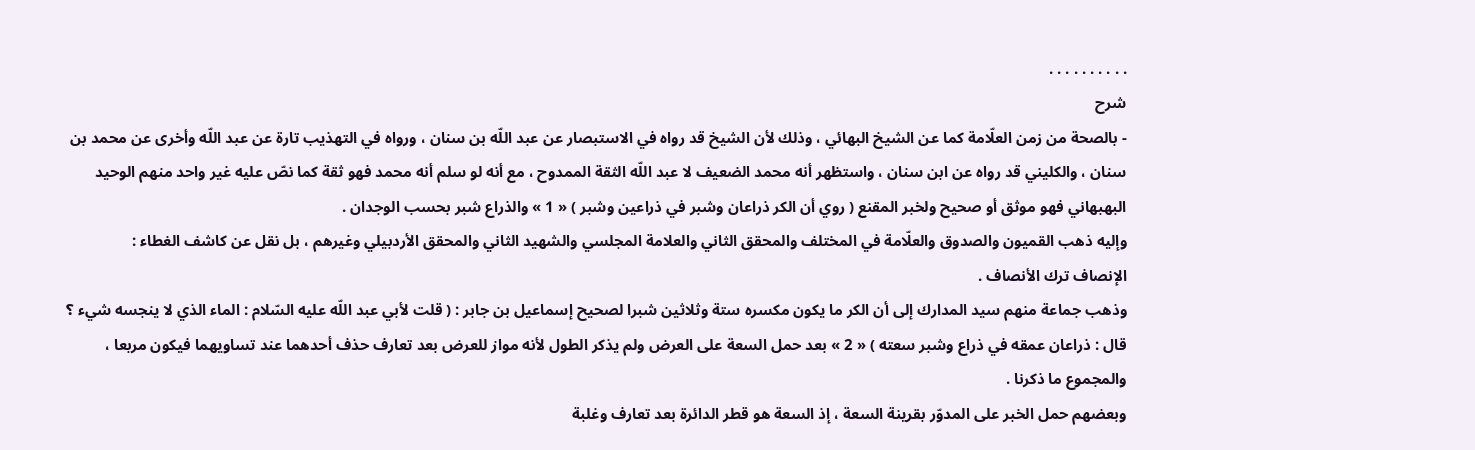. . . . . . . . . .
شرح
- بالصحة من زمن العلّامة كما عن الشيخ البهائي ، وذلك لأن الشيخ قد رواه في الاستبصار عن عبد اللّه بن سنان ، ورواه في التهذيب تارة عن عبد اللّه وأخرى عن محمد بن سنان ، والكليني قد رواه عن ابن سنان ، واستظهر أنه محمد الضعيف لا عبد اللّه الثقة الممدوح ، مع أنه لو سلم أنه محمد فهو ثقة كما نصّ عليه غير واحد منهم الوحيد البهبهاني فهو موثق أو صحيح ولخبر المقنع ( روي أن الكر ذراعان وشبر في ذراعين وشبر ) « 1 » والذراع شبر بحسب الوجدان .
وإليه ذهب القميون والصدوق والعلّامة في المختلف والمحقق الثاني والعلامة المجلسي والشهيد الثاني والمحقق الأردبيلي وغيرهم ، بل نقل عن كاشف الغطاء :
الإنصاف ترك الأنصاف .
وذهب جماعة منهم سيد المدارك إلى أن الكر ما يكون مكسره ستة وثلاثين شبرا لصحيح إسماعيل بن جابر : ( قلت لأبي عبد اللّه عليه السّلام : الماء الذي لا ينجسه شيء ؟
قال : ذراعان عمقه في ذراع وشبر سعته ) « 2 » بعد حمل السعة على العرض ولم يذكر الطول لأنه مواز للعرض بعد تعارف حذف أحدهما عند تساويهما فيكون مربعا ، والمجموع ما ذكرنا .
وبعضهم حمل الخبر على المدوّر بقرينة السعة ، إذ السعة هو قطر الدائرة بعد تعارف وغلبة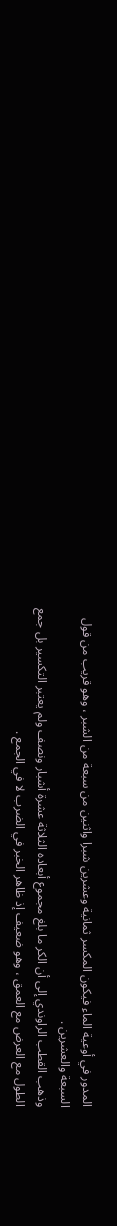المدور في أوعية الماء فيكون المكسر ثمانية وعشرين شبرا واثنين من سبعة من الشبر ، وهو قريب من قول السبعة والعشرين .
وذهب القطب الراوندي إلى أن الكر ما بلغ مجموع أبعاده الثلاثة عشرة أشبار ونصف ولم يعتبر التكسير بل جمع الطول مع العرض مع العمق ، وهو ضعيف إذ ظاهر الخبر في الضرب لا في الجمع .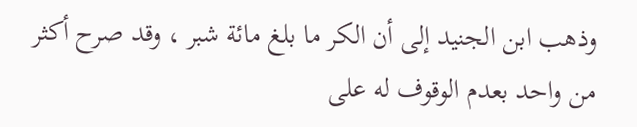وذهب ابن الجنيد إلى أن الكر ما بلغ مائة شبر ، وقد صرح أكثر من واحد بعدم الوقوف له على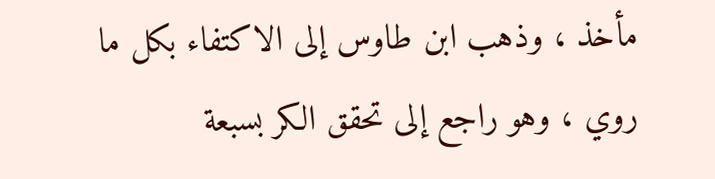مأخذ ، وذهب ابن طاوس إلى الاكتفاء بكل ما روي ، وهو راجع إلى تحقق الكر بسبعة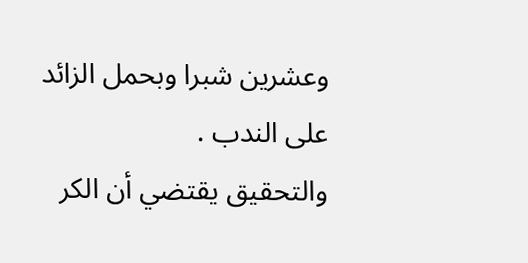وعشرين شبرا وبحمل الزائد على الندب .
والتحقيق يقتضي أن الكر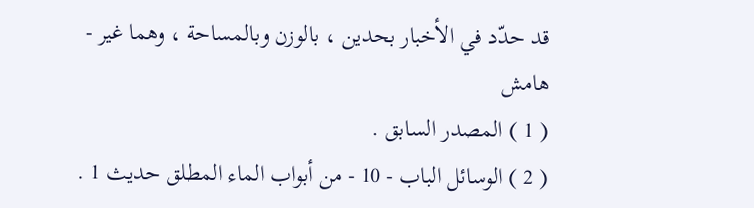قد حدّد في الأخبار بحدين ، بالوزن وبالمساحة ، وهما غير -
هامش
( 1 ) المصدر السابق .
( 2 ) الوسائل الباب - 10 - من أبواب الماء المطلق حديث 1 .